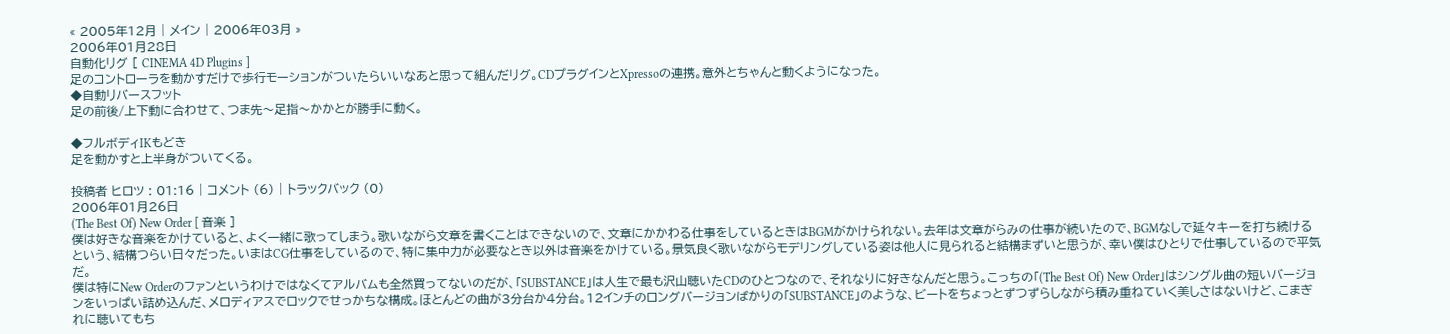« 2005年12月 | メイン | 2006年03月 »
2006年01月28日
自動化リグ [ CINEMA 4D Plugins ]
足のコントローラを動かすだけで歩行モーションがついたらいいなあと思って組んだリグ。CDプラグインとXpressoの連携。意外とちゃんと動くようになった。
◆自動リバースフット
足の前後/上下動に合わせて、つま先〜足指〜かかとが勝手に動く。

◆フルボディIKもどき
足を動かすと上半身がついてくる。

投稿者 ヒロツ : 01:16 | コメント (6) | トラックバック (0)
2006年01月26日
(The Best Of) New Order [ 音楽 ]
僕は好きな音楽をかけていると、よく一緒に歌ってしまう。歌いながら文章を書くことはできないので、文章にかかわる仕事をしているときはBGMがかけられない。去年は文章がらみの仕事が続いたので、BGMなしで延々キーを打ち続けるという、結構つらい日々だった。いまはCG仕事をしているので、特に集中力が必要なとき以外は音楽をかけている。景気良く歌いながらモデリングしている姿は他人に見られると結構まずいと思うが、幸い僕はひとりで仕事しているので平気だ。
僕は特にNew Orderのファンというわけではなくてアルバムも全然買ってないのだが、「SUBSTANCE」は人生で最も沢山聴いたCDのひとつなので、それなりに好きなんだと思う。こっちの「(The Best Of) New Order」はシングル曲の短いバージョンをいっぱい詰め込んだ、メロディアスでロックでせっかちな構成。ほとんどの曲が3分台か4分台。12インチのロングバージョンばかりの「SUBSTANCE」のような、ビートをちょっとずつずらしながら積み重ねていく美しさはないけど、こまぎれに聴いてもち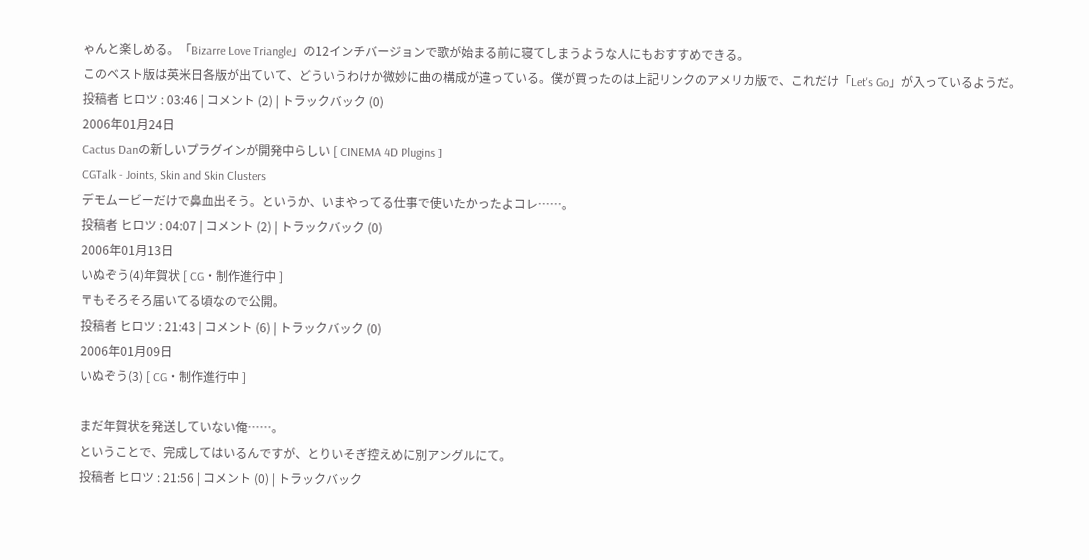ゃんと楽しめる。「Bizarre Love Triangle」の12インチバージョンで歌が始まる前に寝てしまうような人にもおすすめできる。
このベスト版は英米日各版が出ていて、どういうわけか微妙に曲の構成が違っている。僕が買ったのは上記リンクのアメリカ版で、これだけ「Let's Go」が入っているようだ。
投稿者 ヒロツ : 03:46 | コメント (2) | トラックバック (0)
2006年01月24日
Cactus Danの新しいプラグインが開発中らしい [ CINEMA 4D Plugins ]
CGTalk - Joints, Skin and Skin Clusters
デモムービーだけで鼻血出そう。というか、いまやってる仕事で使いたかったよコレ……。
投稿者 ヒロツ : 04:07 | コメント (2) | トラックバック (0)
2006年01月13日
いぬぞう(4)年賀状 [ CG・制作進行中 ]
〒もそろそろ届いてる頃なので公開。
投稿者 ヒロツ : 21:43 | コメント (6) | トラックバック (0)
2006年01月09日
いぬぞう(3) [ CG・制作進行中 ]

まだ年賀状を発送していない俺……。
ということで、完成してはいるんですが、とりいそぎ控えめに別アングルにて。
投稿者 ヒロツ : 21:56 | コメント (0) | トラックバック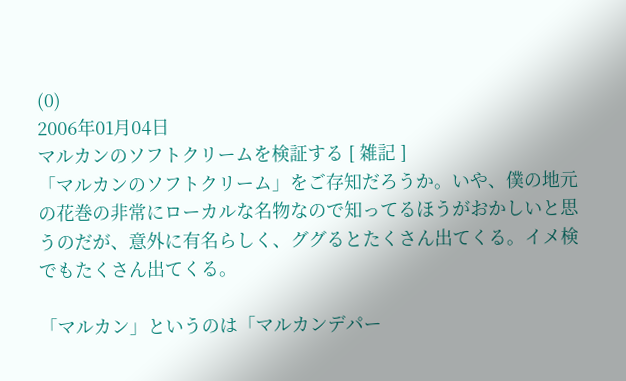(0)
2006年01月04日
マルカンのソフトクリームを検証する [ 雑記 ]
「マルカンのソフトクリーム」をご存知だろうか。いや、僕の地元の花巻の非常にローカルな名物なので知ってるほうがおかしいと思うのだが、意外に有名らしく、ググるとたくさん出てくる。イメ検でもたくさん出てくる。

「マルカン」というのは「マルカンデパー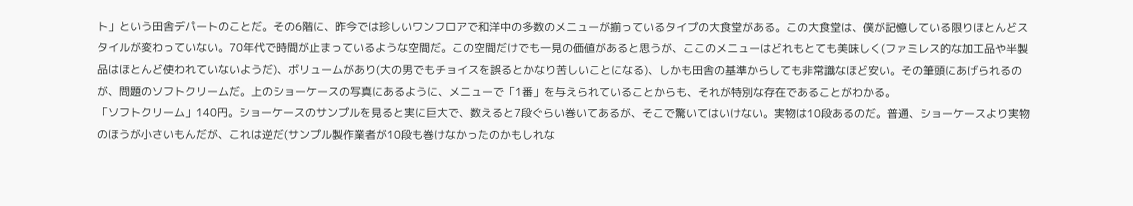ト」という田舎デパートのことだ。その6階に、昨今では珍しいワンフロアで和洋中の多数のメニューが揃っているタイプの大食堂がある。この大食堂は、僕が記憶している限りほとんどスタイルが変わっていない。70年代で時間が止まっているような空間だ。この空間だけでも一見の価値があると思うが、ここのメニューはどれもとても美味しく(ファミレス的な加工品や半製品はほとんど使われていないようだ)、ボリュームがあり(大の男でもチョイスを誤るとかなり苦しいことになる)、しかも田舎の基準からしても非常識なほど安い。その筆頭にあげられるのが、問題のソフトクリームだ。上のショーケースの写真にあるように、メニューで「1番」を与えられていることからも、それが特別な存在であることがわかる。
「ソフトクリーム」140円。ショーケースのサンプルを見ると実に巨大で、数えると7段ぐらい巻いてあるが、そこで驚いてはいけない。実物は10段あるのだ。普通、ショーケースより実物のほうが小さいもんだが、これは逆だ(サンプル製作業者が10段も巻けなかったのかもしれな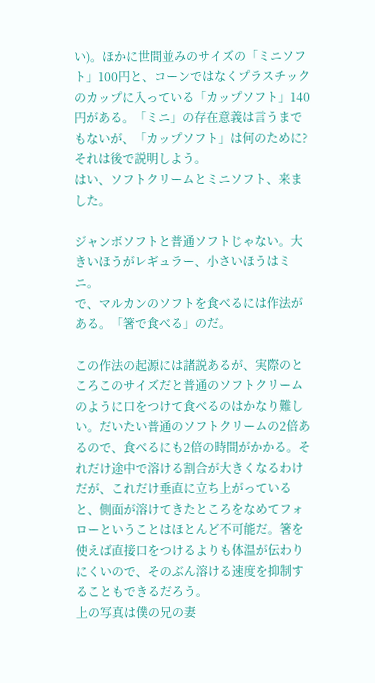い)。ほかに世間並みのサイズの「ミニソフト」100円と、コーンではなくプラスチックのカップに入っている「カップソフト」140円がある。「ミニ」の存在意義は言うまでもないが、「カップソフト」は何のために? それは後で説明しよう。
はい、ソフトクリームとミニソフト、来ました。

ジャンボソフトと普通ソフトじゃない。大きいほうがレギュラー、小さいほうはミニ。
で、マルカンのソフトを食べるには作法がある。「箸で食べる」のだ。

この作法の起源には諸説あるが、実際のところこのサイズだと普通のソフトクリームのように口をつけて食べるのはかなり難しい。だいたい普通のソフトクリームの2倍あるので、食べるにも2倍の時間がかかる。それだけ途中で溶ける割合が大きくなるわけだが、これだけ垂直に立ち上がっていると、側面が溶けてきたところをなめてフォローということはほとんど不可能だ。箸を使えば直接口をつけるよりも体温が伝わりにくいので、そのぶん溶ける速度を抑制することもできるだろう。
上の写真は僕の兄の妻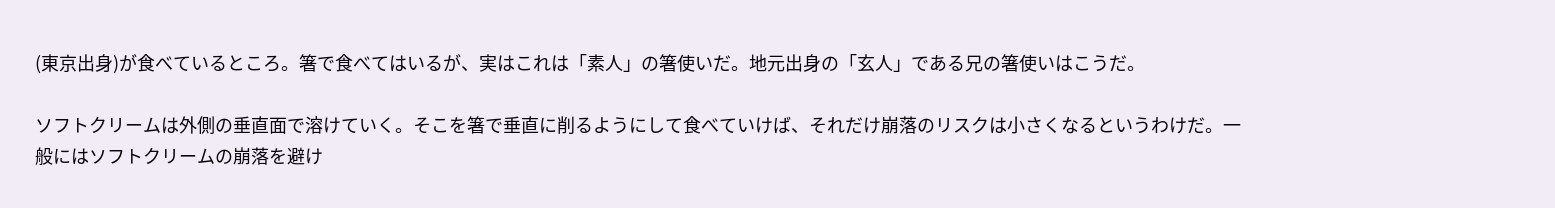(東京出身)が食べているところ。箸で食べてはいるが、実はこれは「素人」の箸使いだ。地元出身の「玄人」である兄の箸使いはこうだ。

ソフトクリームは外側の垂直面で溶けていく。そこを箸で垂直に削るようにして食べていけば、それだけ崩落のリスクは小さくなるというわけだ。一般にはソフトクリームの崩落を避け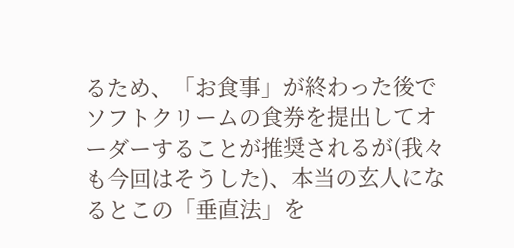るため、「お食事」が終わった後でソフトクリームの食券を提出してオーダーすることが推奨されるが(我々も今回はそうした)、本当の玄人になるとこの「垂直法」を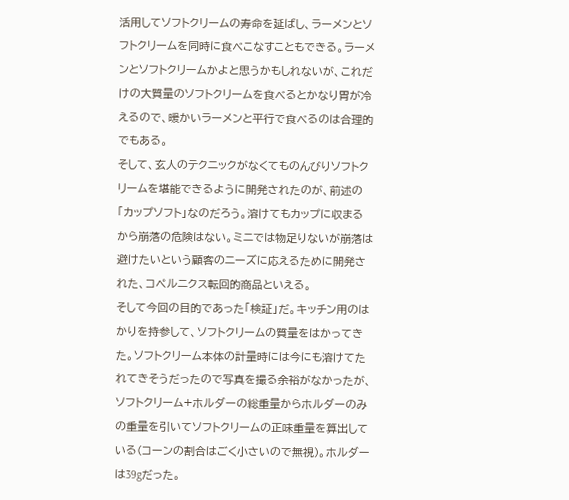活用してソフトクリームの寿命を延ばし、ラーメンとソフトクリームを同時に食べこなすこともできる。ラーメンとソフトクリームかよと思うかもしれないが、これだけの大質量のソフトクリームを食べるとかなり胃が冷えるので、暖かいラーメンと平行で食べるのは合理的でもある。
そして、玄人のテクニックがなくてものんびりソフトクリームを堪能できるように開発されたのが、前述の「カップソフト」なのだろう。溶けてもカップに収まるから崩落の危険はない。ミニでは物足りないが崩落は避けたいという顧客のニーズに応えるために開発された、コペルニクス転回的商品といえる。
そして今回の目的であった「検証」だ。キッチン用のはかりを持参して、ソフトクリームの質量をはかってきた。ソフトクリーム本体の計量時には今にも溶けてたれてきそうだったので写真を撮る余裕がなかったが、ソフトクリーム+ホルダーの総重量からホルダーのみの重量を引いてソフトクリームの正味重量を算出している(コーンの割合はごく小さいので無視)。ホルダーは39gだった。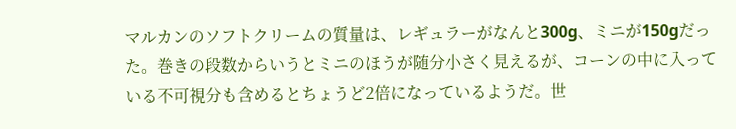マルカンのソフトクリームの質量は、レギュラーがなんと300g、ミニが150gだった。巻きの段数からいうとミニのほうが随分小さく見えるが、コーンの中に入っている不可視分も含めるとちょうど2倍になっているようだ。世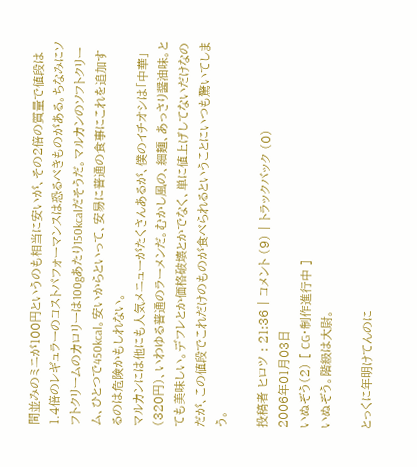間並みのミニが100円というのも相当に安いが、その2倍の質量で値段は1.4倍のレギュラーのコストパフォーマンスは恐るべきものがある。ちなみにソフトクリームのカロリーは100gあたり150kcalだそうだ。マルカンのソフトクリーム、ひとつで450kcal。安いからといって、安易に普通の食事にこれを追加するのは危険かもしれない。
マルカンには他にも人気メニューがたくさんあるが、僕のイチオシは「中華」(320円)、いわゆる普通のラーメンだ。むかし風の、細麺、あっさり醤油味。とても美味しい。デフレとか価格破壊とかでなく、単に値上げしてないだけなのだが、この値段でこれだけのものが食べられるということにいつも驚いてしまう。

投稿者 ヒロツ : 21:36 | コメント (9) | トラックバック (0)
2006年01月03日
いぬぞう(2) [ CG・制作進行中 ]
いぬぞう。階級は大尉。

とっくに年明けてんのに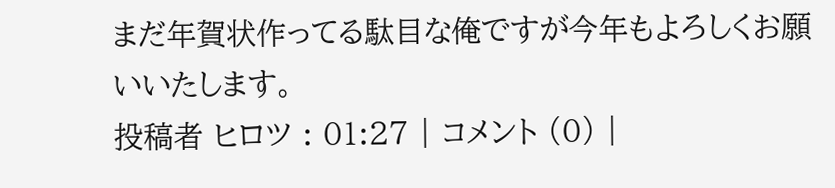まだ年賀状作ってる駄目な俺ですが今年もよろしくお願いいたします。
投稿者 ヒロツ : 01:27 | コメント (0) |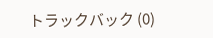トラックバック (0)